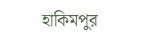হাকিমপুর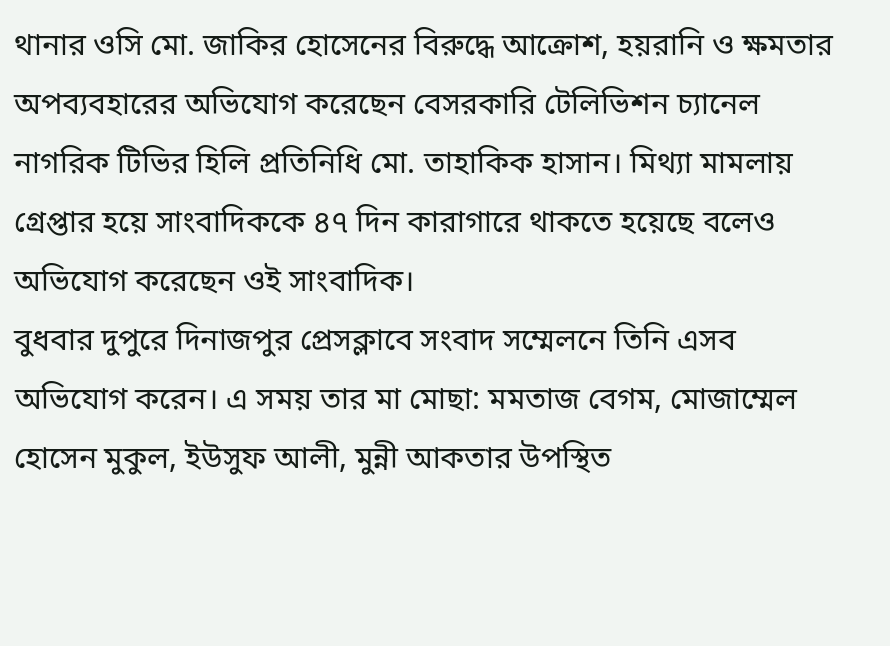থানার ওসি মো. জাকির হোসেনের বিরুদ্ধে আক্রোশ, হয়রানি ও ক্ষমতার অপব্যবহারের অভিযোগ করেছেন বেসরকারি টেলিভিশন চ্যানেল নাগরিক টিভির হিলি প্রতিনিধি মো. তাহাকিক হাসান। মিথ্যা মামলায় গ্রেপ্তার হয়ে সাংবাদিককে ৪৭ দিন কারাগারে থাকতে হয়েছে বলেও অভিযোগ করেছেন ওই সাংবাদিক।
বুধবার দুপুরে দিনাজপুর প্রেসক্লাবে সংবাদ সম্মেলনে তিনি এসব অভিযোগ করেন। এ সময় তার মা মোছা: মমতাজ বেগম, মোজাম্মেল হোসেন মুকুল, ইউসুফ আলী, মুন্নী আকতার উপস্থিত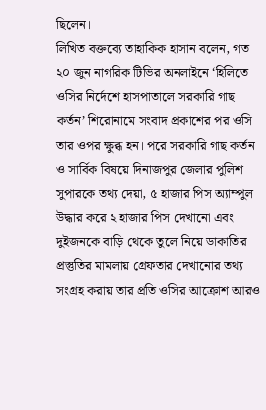ছিলেন।
লিখিত বক্তব্যে তাহাকিক হাসান বলেন, গত ২০ জুন নাগরিক টিভির অনলাইনে ‘হিলিতে ওসির নির্দেশে হাসপাতালে সরকারি গাছ কর্তন’ শিরোনামে সংবাদ প্রকাশের পর ওসি তার ওপর ক্ষুব্ধ হন। পরে সরকারি গাছ কর্তন ও সার্বিক বিষয়ে দিনাজপুর জেলার পুলিশ সুপারকে তথ্য দেয়া, ৫ হাজার পিস অ্যাম্পুল উদ্ধার করে ২ হাজার পিস দেখানো এবং দুইজনকে বাড়ি থেকে তুলে নিয়ে ডাকাতির প্রস্তুতির মামলায় গ্রেফতার দেখানোর তথ্য সংগ্রহ করায় তার প্রতি ওসির আক্রোশ আরও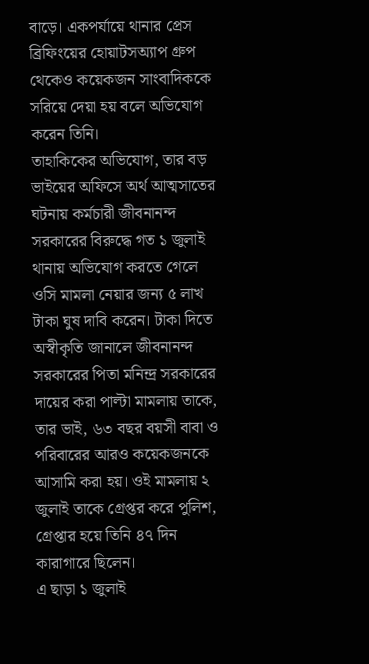বাড়ে। একপর্যায়ে থানার প্রেস ব্রিফিংয়ের হোয়াটসঅ্যাপ গ্রুপ থেকেও কয়েকজন সাংবাদিককে সরিয়ে দেয়া হয় বলে অভিযোগ করেন তিনি।
তাহাকিকের অভিযোগ, তার বড় ভাইয়ের অফিসে অর্থ আত্মসাতের ঘটনায় কর্মচারী জীবনানন্দ সরকারের বিরুদ্ধে গত ১ জুলাই থানায় অভিযোগ করতে গেলে ওসি মামলা নেয়ার জন্য ৫ লাখ টাকা ঘুষ দাবি করেন। টাকা দিতে অস্বীকৃতি জানালে জীবনানন্দ সরকারের পিতা মনিন্দ্র সরকারের দায়ের করা পাল্টা মামলায় তাকে, তার ভাই, ৬৩ বছর বয়সী বাবা ও পরিবারের আরও কয়েকজনকে আসামি করা হয়। ওই মামলায় ২ জুলাই তাকে গ্রেপ্তর করে পুলিশ, গ্রেপ্তার হয়ে তিনি ৪৭ দিন কারাগারে ছিলেন।
এ ছাড়া ১ জুলাই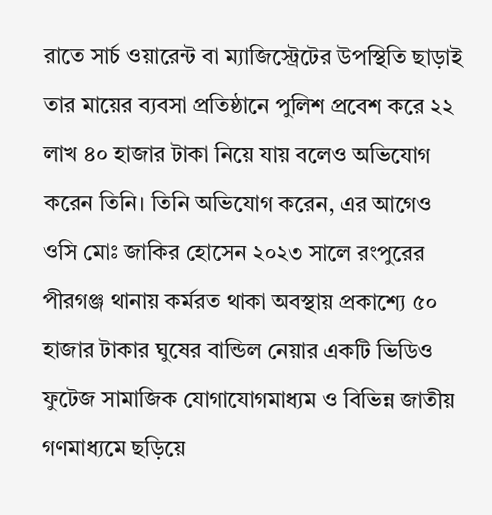রাতে সার্চ ওয়ারেন্ট বা ম্যাজিস্ট্রেটের উপস্থিতি ছাড়াই তার মায়ের ব্যবসা প্রতিষ্ঠানে পুলিশ প্রবেশ করে ২২ লাখ ৪০ হাজার টাকা নিয়ে যায় বলেও অভিযোগ করেন তিনি। তিনি অভিযোগ করেন, এর আগেও ওসি মোঃ জাকির হোসেন ২০২৩ সালে রংপুরের পীরগঞ্জ থানায় কর্মরত থাকা অবস্থায় প্রকাশ্যে ৫০ হাজার টাকার ঘুষের বান্ডিল নেয়ার একটি ভিডিও ফুটেজ সামাজিক যোগাযোগমাধ্যম ও বিভিন্ন জাতীয় গণমাধ্যমে ছড়িয়ে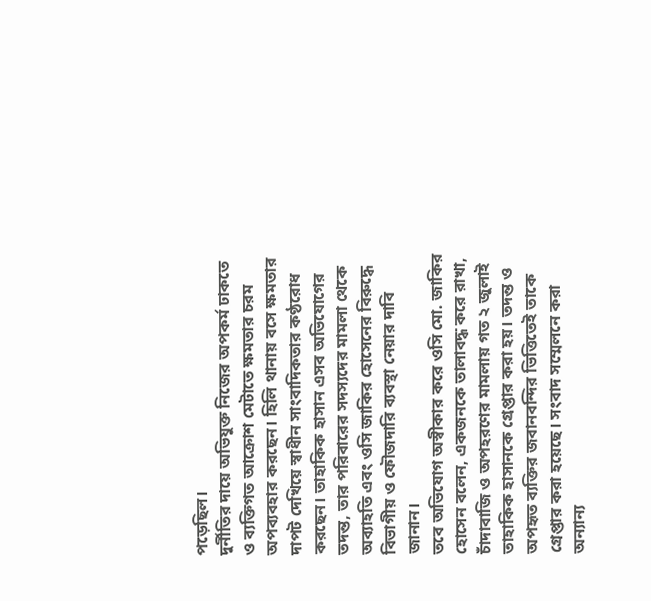পড়েছিল।
দুর্নীতির দায়ে অভিযুক্ত নিজের অপকর্ম ঢাকতে ও ব্যক্তিগত আক্রোশ মেটাতে ক্ষমতার চরম অপব্যবহার করছেন। হিলি থানায় বসে ক্ষমতার দাপট দেখিয়ে স্বাধীন সাংবাদিকতার কণ্ঠরোধ করছেন। তাহাকিক হাসান এসব অভিযোগের তদন্ত, তার পরিবারের সদস্যদের মামলা থেকে অব্যাহতি এবং ওসি জাকির হোসেনের বিরুদ্ধে বিভাগীয় ও ফৌজদারি ব্যবস্থা নেয়ার দাবি জানান।
তবে অভিযোগ অস্বীকার করে ওসি মো. জাকির হোসেন বলেন, একজনকে তালাবদ্ধ করে রাখা, চাঁদাবাজি ও অপহরণের মামলায় গত ২ জুলাই তাহাকিক হাসানকে গ্রেপ্তার করা হয়। তদন্ত ও অপহৃত ব্যক্তির জবানবন্দির ভিত্তিতেই তাকে গ্রেপ্তার করা হয়েছে। সংবাদ সম্মেলনে করা অন্যান্য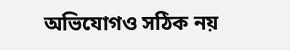অভিযোগও সঠিক নয়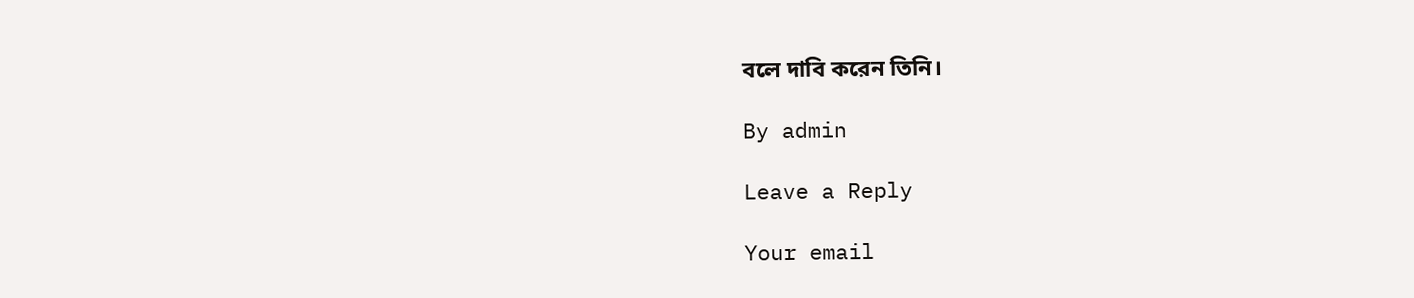বলে দাবি করেন তিনি।

By admin

Leave a Reply

Your email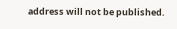address will not be published.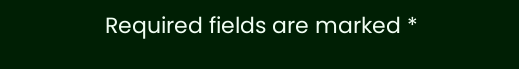Required fields are marked *